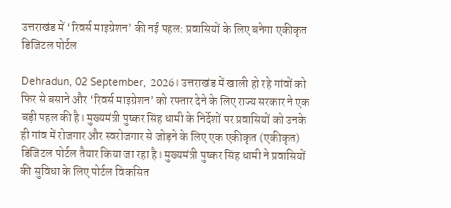उत्तराखंड में ‘रिवर्स माइग्रेशन’ की नई पहल: प्रवासियों के लिए बनेगा एकीकृत डिजिटल पोर्टल

Dehradun, 02 September, 2026। उत्तराखंड में खाली हो रहे गांवों को फिर से बसाने और ‘रिवर्स माइग्रेशन’ को रफ्तार देने के लिए राज्य सरकार ने एक बड़ी पहल की है। मुख्यमंत्री पुष्कर सिंह धामी के निर्देशों पर प्रवासियों को उनके ही गांव में रोजगार और स्वरोजगार से जोड़ने के लिए एक एकीकृत (एकीकृत) डिजिटल पोर्टल तैयार किया जा रहा है। मुख्यमंत्री पुष्कर सिंह धामी ने प्रवासियों की सुविधा के लिए पोर्टल विकसित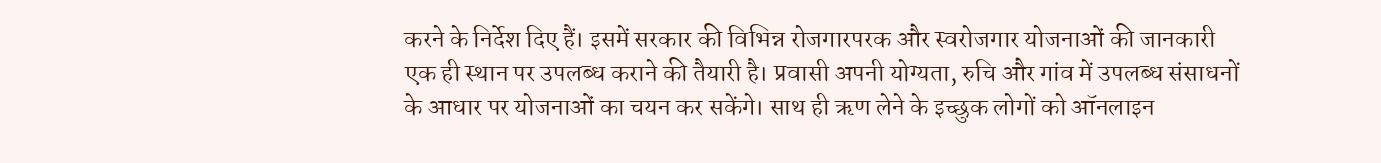करने के निर्देश दिए हैं। इसमें सरकार की विभिन्न रोजगारपरक और स्वरोजगार योजनाओं की जानकारी एक ही स्थान पर उपलब्ध कराने की तैयारी है। प्रवासी अपनी योग्यता, रुचि और गांव में उपलब्ध संसाधनों के आधार पर योजनाओं का चयन कर सकेंगे। साथ ही ऋण लेने के इच्छुक लोगों को ऑनलाइन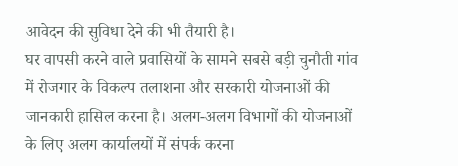आवेदन की सुविधा देने की भी तैयारी है।
घर वापसी करने वाले प्रवासियों के सामने सबसे बड़ी चुनौती गांव में रोजगार के विकल्प तलाशना और सरकारी योजनाओं की जानकारी हासिल करना है। अलग-अलग विभागों की योजनाओं के लिए अलग कार्यालयों में संपर्क करना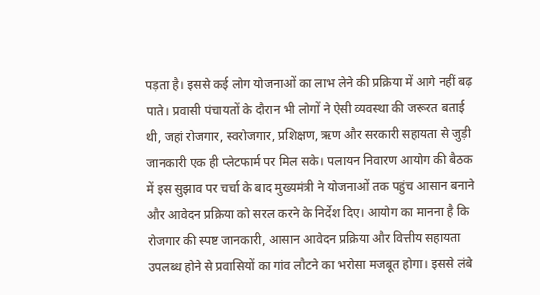पड़ता है। इससे कई लोग योजनाओं का लाभ लेने की प्रक्रिया में आगे नहीं बढ़ पाते। प्रवासी पंचायतों के दौरान भी लोगों ने ऐसी व्यवस्था की जरूरत बताई थी, जहां रोजगार, स्वरोजगार, प्रशिक्षण, ऋण और सरकारी सहायता से जुड़ी जानकारी एक ही प्लेटफार्म पर मिल सके। पलायन निवारण आयोग की बैठक में इस सुझाव पर चर्चा के बाद मुख्यमंत्री ने योजनाओं तक पहुंच आसान बनाने और आवेदन प्रक्रिया को सरल करने के निर्देश दिए। आयोग का मानना है कि रोजगार की स्पष्ट जानकारी, आसान आवेदन प्रक्रिया और वित्तीय सहायता उपलब्ध होने से प्रवासियों का गांव लौटने का भरोसा मजबूत होगा। इससे लंबे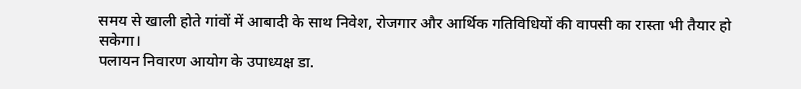समय से खाली होते गांवों में आबादी के साथ निवेश, रोजगार और आर्थिक गतिविधियों की वापसी का रास्ता भी तैयार हो सकेगा।
पलायन निवारण आयोग के उपाध्यक्ष डा.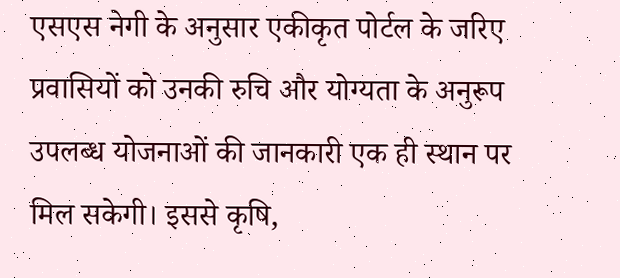एसएस नेगी के अनुसार एकीकृत पोर्टल के जरिए प्रवासियों को उनकी रुचि और योग्यता के अनुरूप उपलब्ध योजनाओं की जानकारी एक ही स्थान पर मिल सकेगी। इससे कृषि,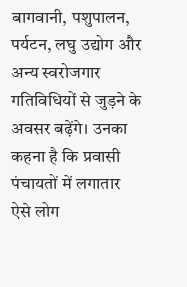बागवानी, पशुपालन, पर्यटन, लघु उद्योग और अन्य स्वरोजगार गतिविधियों से जुड़ने के अवसर बढ़ेंगे। उनका कहना है कि प्रवासी पंचायतों में लगातार ऐसे लोग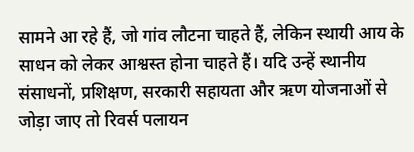सामने आ रहे हैं, जो गांव लौटना चाहते हैं, लेकिन स्थायी आय के साधन को लेकर आश्वस्त होना चाहते हैं। यदि उन्हें स्थानीय संसाधनों, प्रशिक्षण, सरकारी सहायता और ऋण योजनाओं से जोड़ा जाए तो रिवर्स पलायन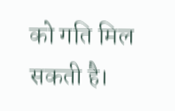को गति मिल सकती है।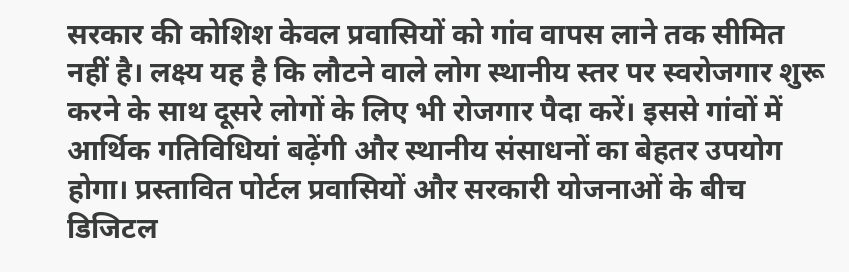सरकार की कोशिश केवल प्रवासियों को गांव वापस लाने तक सीमित नहीं है। लक्ष्य यह है कि लौटने वाले लोग स्थानीय स्तर पर स्वरोजगार शुरू करने के साथ दूसरे लोगों के लिए भी रोजगार पैदा करें। इससे गांवों में आर्थिक गतिविधियां बढ़ेंगी और स्थानीय संसाधनों का बेहतर उपयोग होगा। प्रस्तावित पोर्टल प्रवासियों और सरकारी योजनाओं के बीच डिजिटल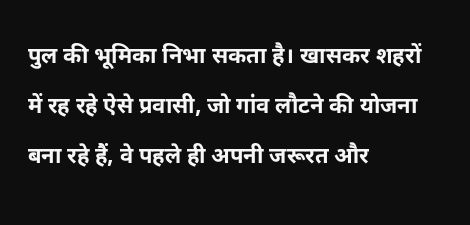पुल की भूमिका निभा सकता है। खासकर शहरों में रह रहे ऐसे प्रवासी, जो गांव लौटने की योजना बना रहे हैं, वे पहले ही अपनी जरूरत और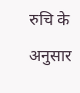रुचि के अनुसार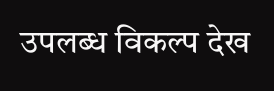उपलब्ध विकल्प देख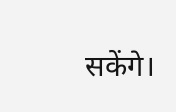सकेंगे।